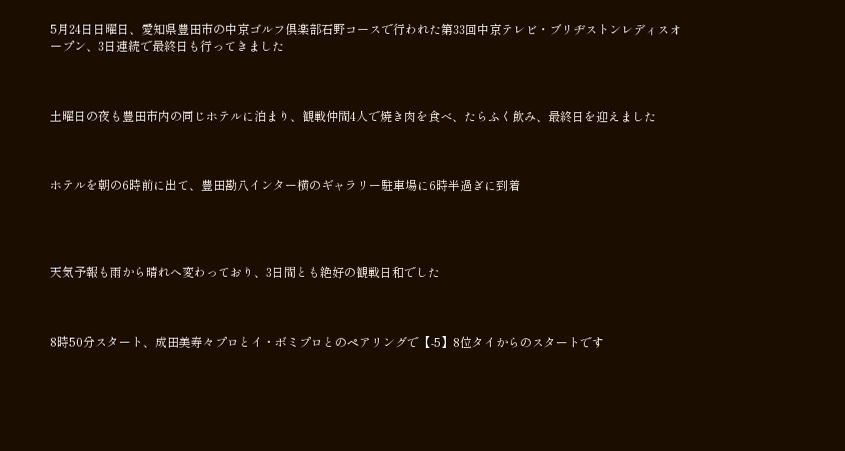5月24日日曜日、愛知県豊田市の中京ゴルフ倶楽部石野コースで行われた第33回中京テレビ・ブリヂストンレディスオープン、3日連続で最終日も行ってきました



土曜日の夜も豊田市内の同じホテルに泊まり、観戦仲間4人で焼き肉を食べ、たらふく飲み、最終日を迎えました



ホテルを朝の6時前に出て、豊田勘八インター横のギャラリー駐車場に6時半過ぎに到着




天気予報も雨から晴れへ変わっており、3日間とも絶好の観戦日和でした



8時50分スタート、成田美寿々プロとイ・ボミプロとのペアリングで【-5】8位タイからのスタートです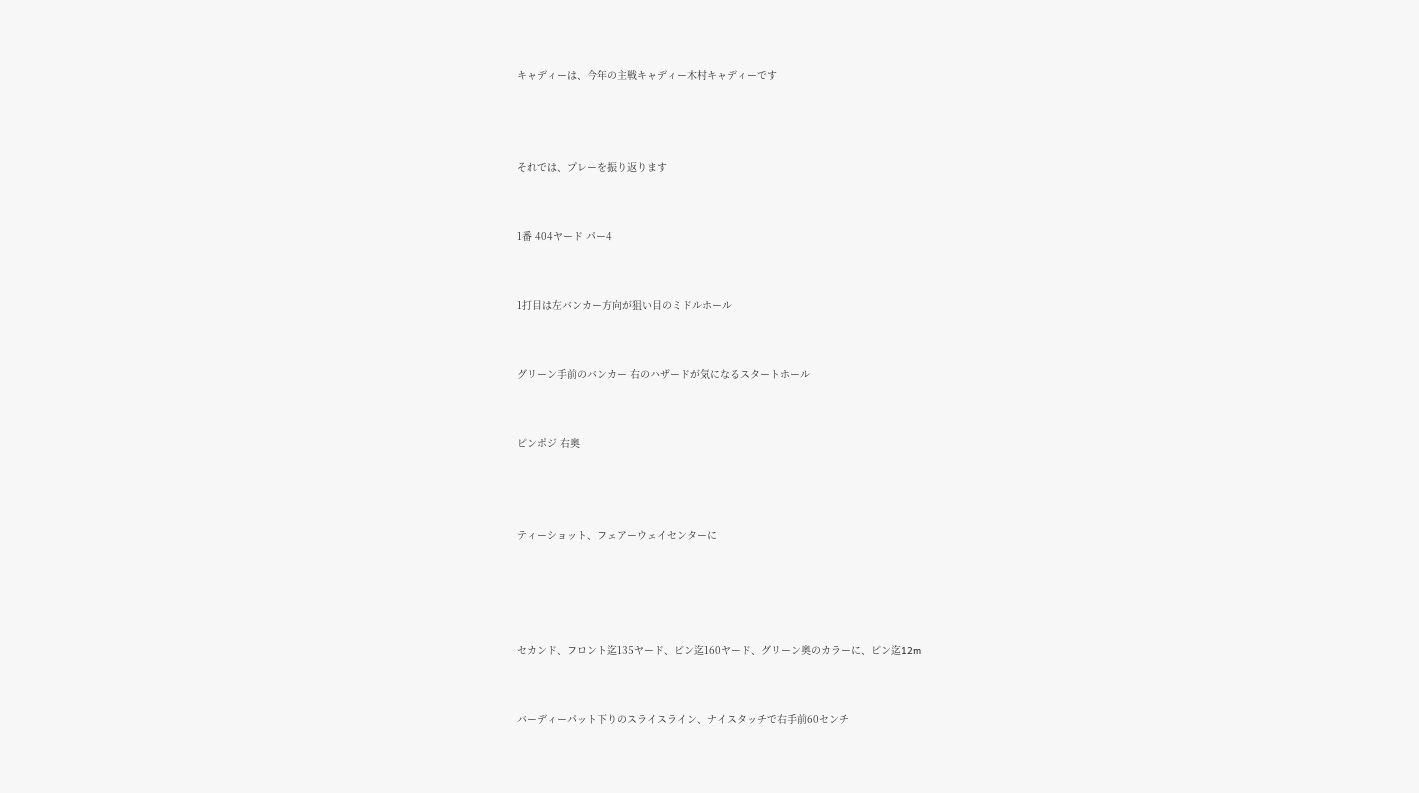キャディーは、今年の主戦キャディー木村キャディーです



それでは、プレーを振り返ります


1番 404ヤード パー4


1打目は左バンカー方向が狙い目のミドルホール


グリーン手前のバンカー 右のハザードが気になるスタートホール


ピンポジ 右奥



ティーショット、フェアーウェイセンターに




セカンド、フロント迄135ヤード、ピン迄160ヤード、グリーン奥のカラーに、ピン迄12m


バーディーパット下りのスライスライン、ナイスタッチで右手前60センチ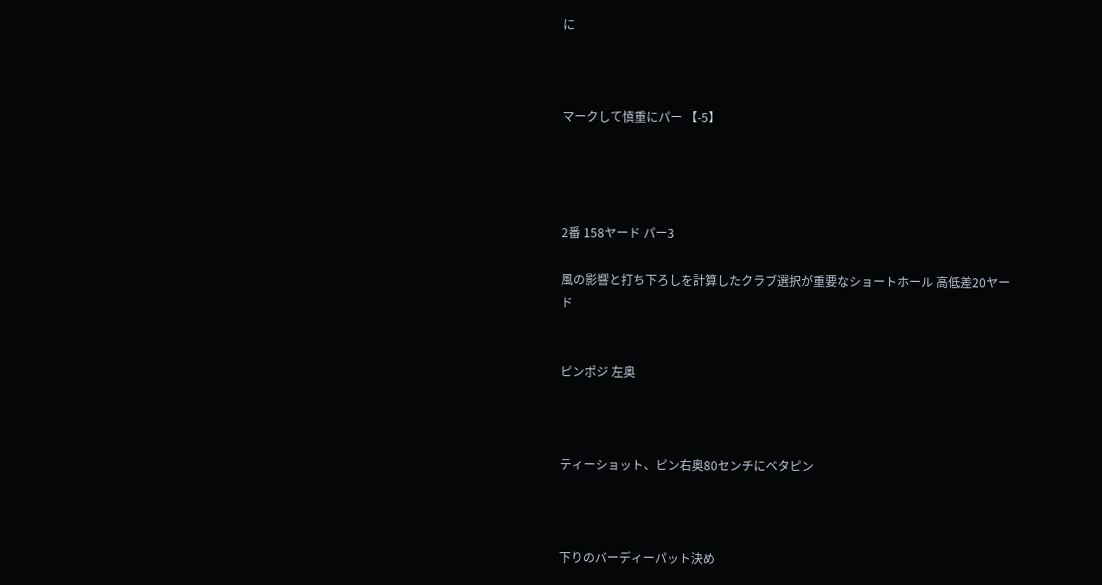に



マークして慎重にパー 【-5】




2番 158ヤード パー3

風の影響と打ち下ろしを計算したクラブ選択が重要なショートホール 高低差20ヤード


ピンポジ 左奥



ティーショット、ピン右奥80センチにベタピン



下りのバーディーパット決め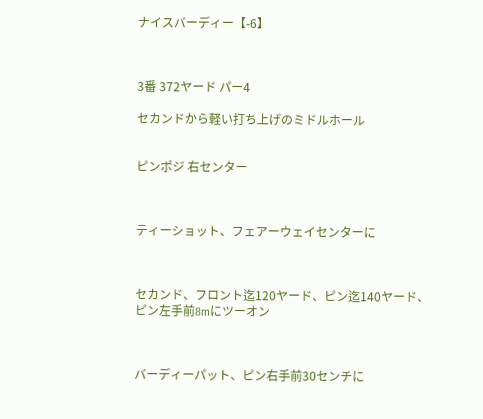ナイスバーディー【-6】



3番 372ヤード パー4

セカンドから軽い打ち上げのミドルホール


ピンポジ 右センター



ティーショット、フェアーウェイセンターに



セカンド、フロント迄120ヤード、ピン迄140ヤード、ピン左手前8mにツーオン



バーディーパット、ピン右手前30センチに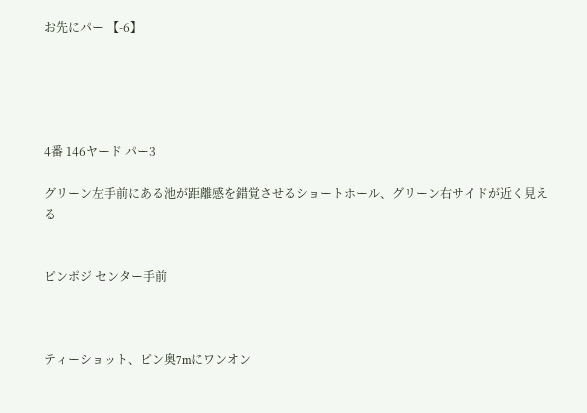お先にパー 【-6】





4番 146ヤード パー3

グリーン左手前にある池が距離感を錯覚させるショートホール、グリーン右サイドが近く見える


ピンポジ センター手前



ティーショット、ピン奥7mにワンオン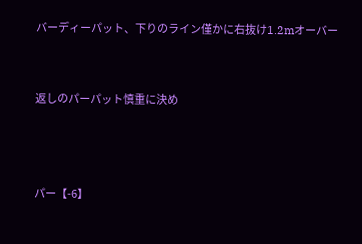バーディーパット、下りのライン僅かに右抜け1.2mオーバー


返しのパーパット慎重に決め



パー【-6】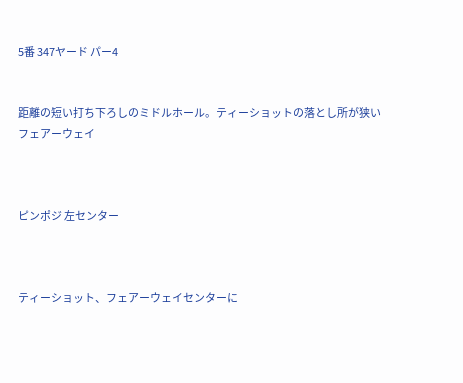5番 347ヤード パー4


距離の短い打ち下ろしのミドルホール。ティーショットの落とし所が狭いフェアーウェイ



ピンポジ 左センター



ティーショット、フェアーウェイセンターに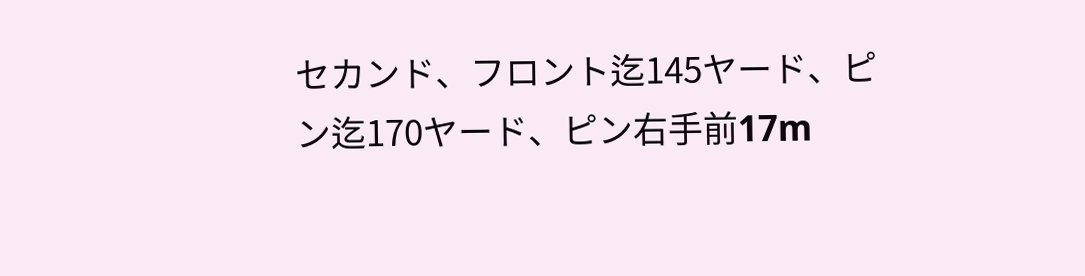セカンド、フロント迄145ヤード、ピン迄170ヤード、ピン右手前17m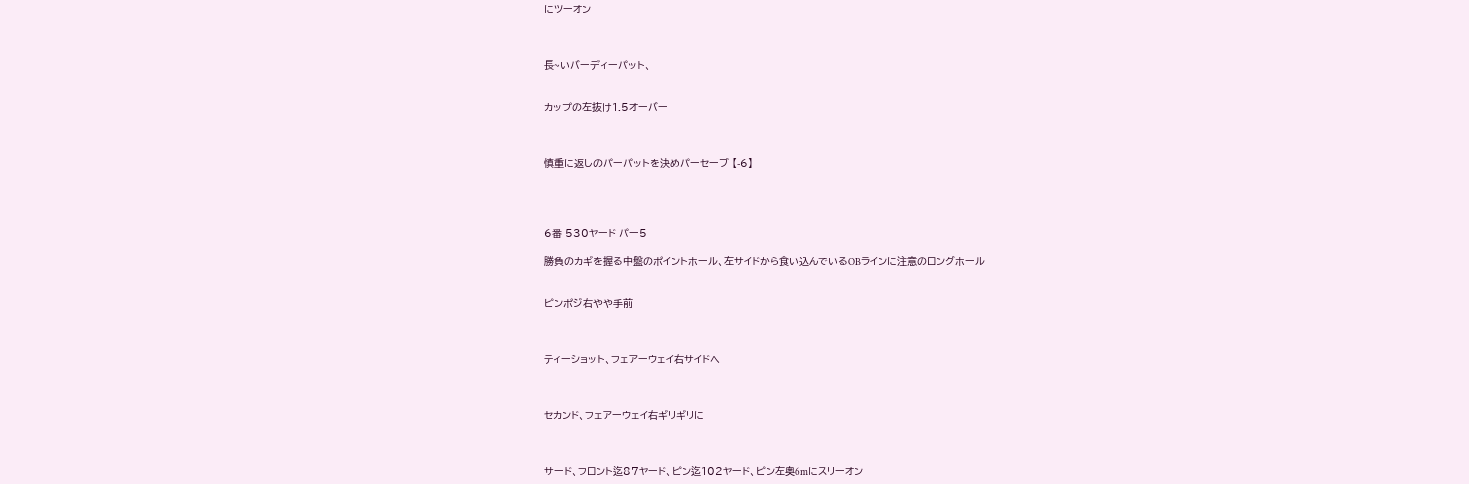にツーオン



長~いバーディーパット、


カップの左抜け1.5オーバー



慎重に返しのパーパットを決めパーセーブ 【-6】




6番 530ヤード パー5

勝負のカギを握る中盤のポイントホール、左サイドから食い込んでいるOBラインに注意のロングホール


ピンポジ右やや手前



ティーショット、フェアーウェイ右サイドへ



セカンド、フェアーウェイ右ギリギリに



サード、フロント迄87ヤード、ピン迄102ヤード、ピン左奥6mにスリーオン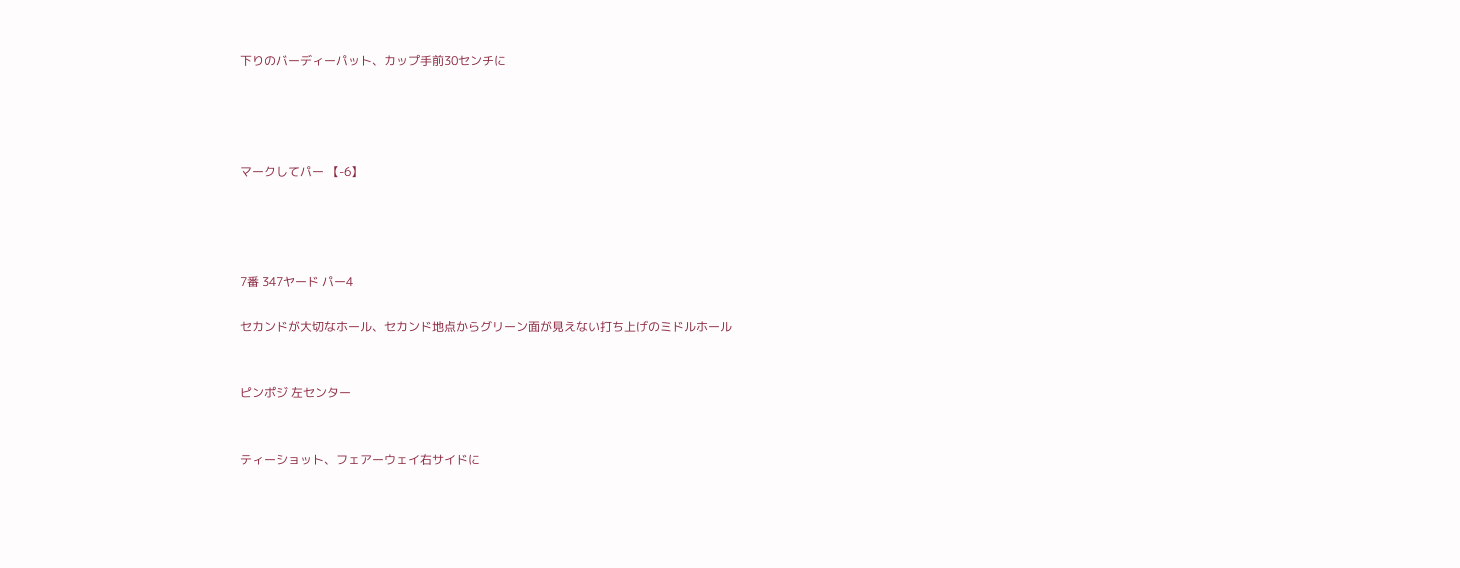下りのバーディーパット、カップ手前30センチに




マークしてパー 【-6】




7番 347ヤード パー4

セカンドが大切なホール、セカンド地点からグリーン面が見えない打ち上げのミドルホール


ピンポジ 左センター


ティーショット、フェアーウェイ右サイドに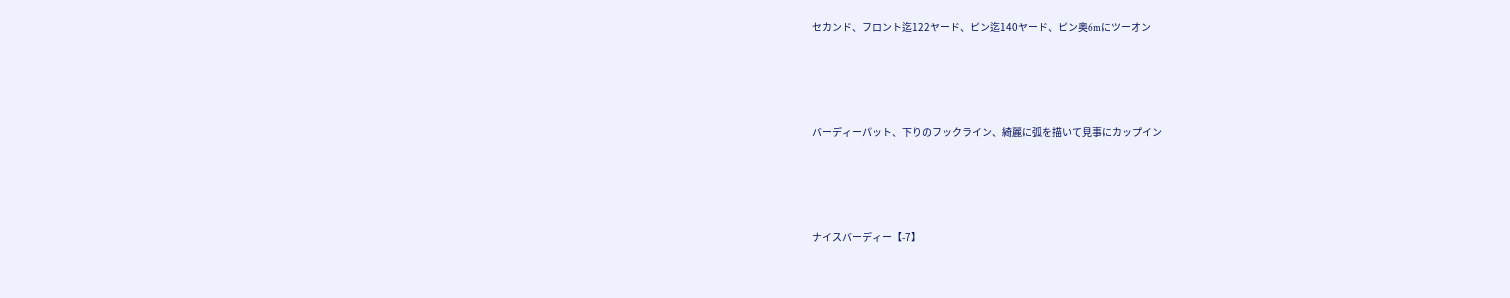セカンド、フロント迄122ヤード、ピン迄140ヤード、ピン奥6mにツーオン




バーディーパット、下りのフックライン、綺麗に弧を描いて見事にカップイン




ナイスバーディー【-7】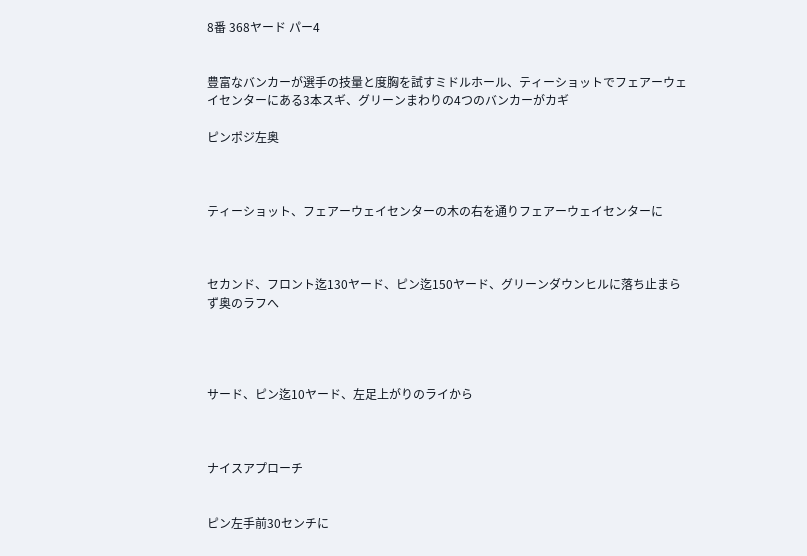8番 368ヤード パー4


豊富なバンカーが選手の技量と度胸を試すミドルホール、ティーショットでフェアーウェイセンターにある3本スギ、グリーンまわりの4つのバンカーがカギ

ピンポジ左奥



ティーショット、フェアーウェイセンターの木の右を通りフェアーウェイセンターに



セカンド、フロント迄130ヤード、ピン迄150ヤード、グリーンダウンヒルに落ち止まらず奥のラフへ




サード、ピン迄10ヤード、左足上がりのライから



ナイスアプローチ


ピン左手前30センチに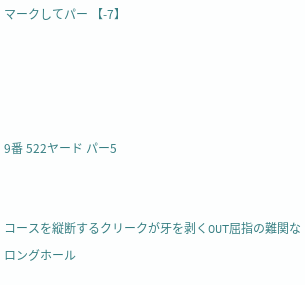マークしてパー 【-7】




9番 522ヤード パー5


コースを縦断するクリークが牙を剥くOUT屈指の難関なロングホール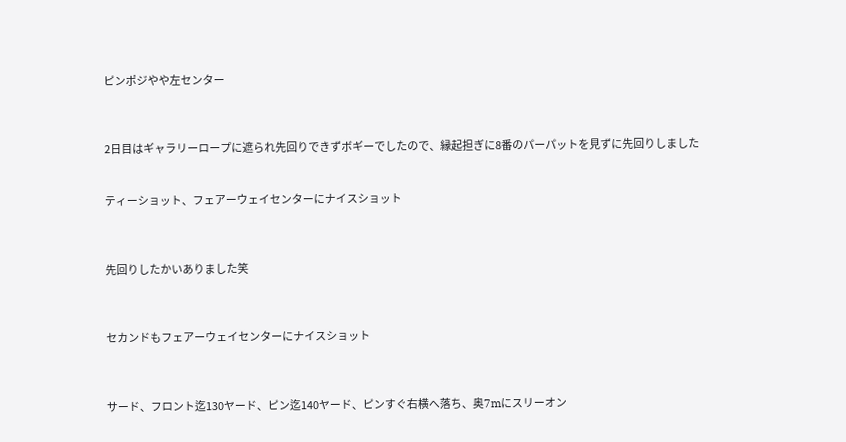ピンポジやや左センター



2日目はギャラリーロープに遮られ先回りできずボギーでしたので、縁起担ぎに8番のパーパットを見ずに先回りしました


ティーショット、フェアーウェイセンターにナイスショット



先回りしたかいありました笑



セカンドもフェアーウェイセンターにナイスショット



サード、フロント迄130ヤード、ピン迄140ヤード、ピンすぐ右横へ落ち、奥7mにスリーオン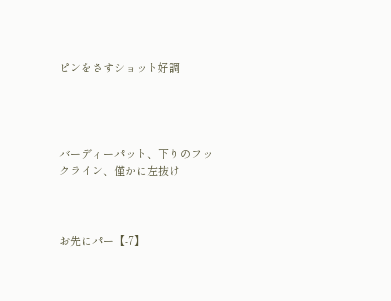ピンをさすショット好調




バーディーパット、下りのフックライン、僅かに左抜け



お先にパー【-7】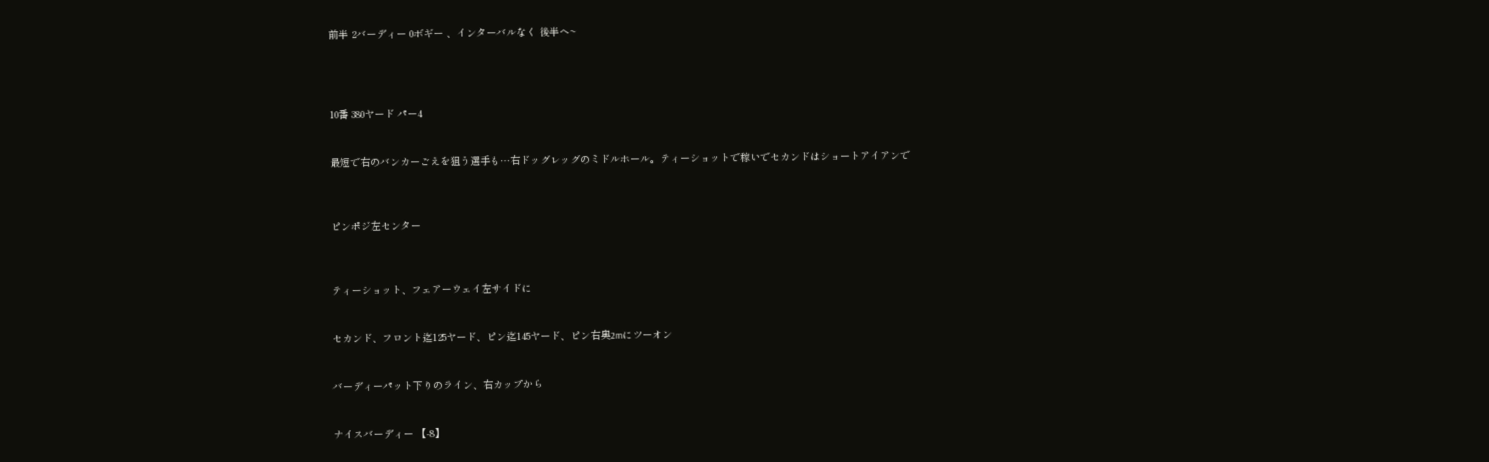前半 2バーディー 0ボギー 、インターバルなく 後半へ~




10番 380ヤード パー4


最短で右のバンカーごえを狙う選手も…右ドッグレッグのミドルホール。ティーショットで稼いでセカンドはショートアイアンで



ピンポジ左センター



ティーショット、フェアーウェイ左サイドに


セカンド、フロント迄125ヤード、ピン迄145ヤード、ピン右奥2mにツーオン


バーディーパット下りのライン、右カップから


ナイスバーディー 【-8】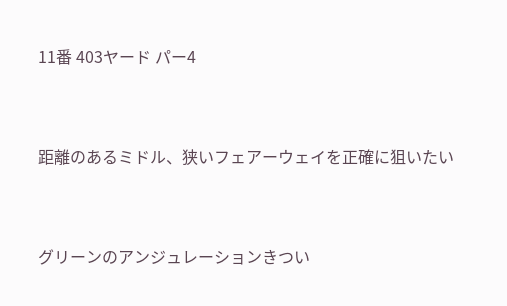11番 403ヤード パー4


距離のあるミドル、狭いフェアーウェイを正確に狙いたい


グリーンのアンジュレーションきつい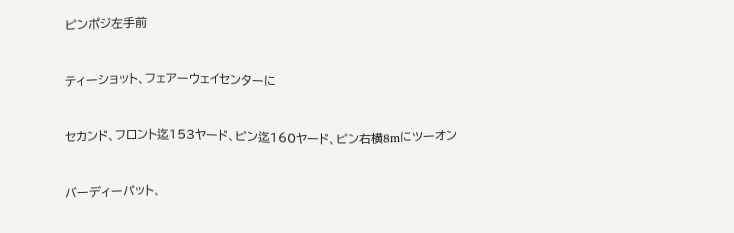ピンポジ左手前



ティーショット、フェアーウェイセンターに



セカンド、フロント迄153ヤード、ピン迄160ヤード、ピン右横8mにツーオン



バーディーパット、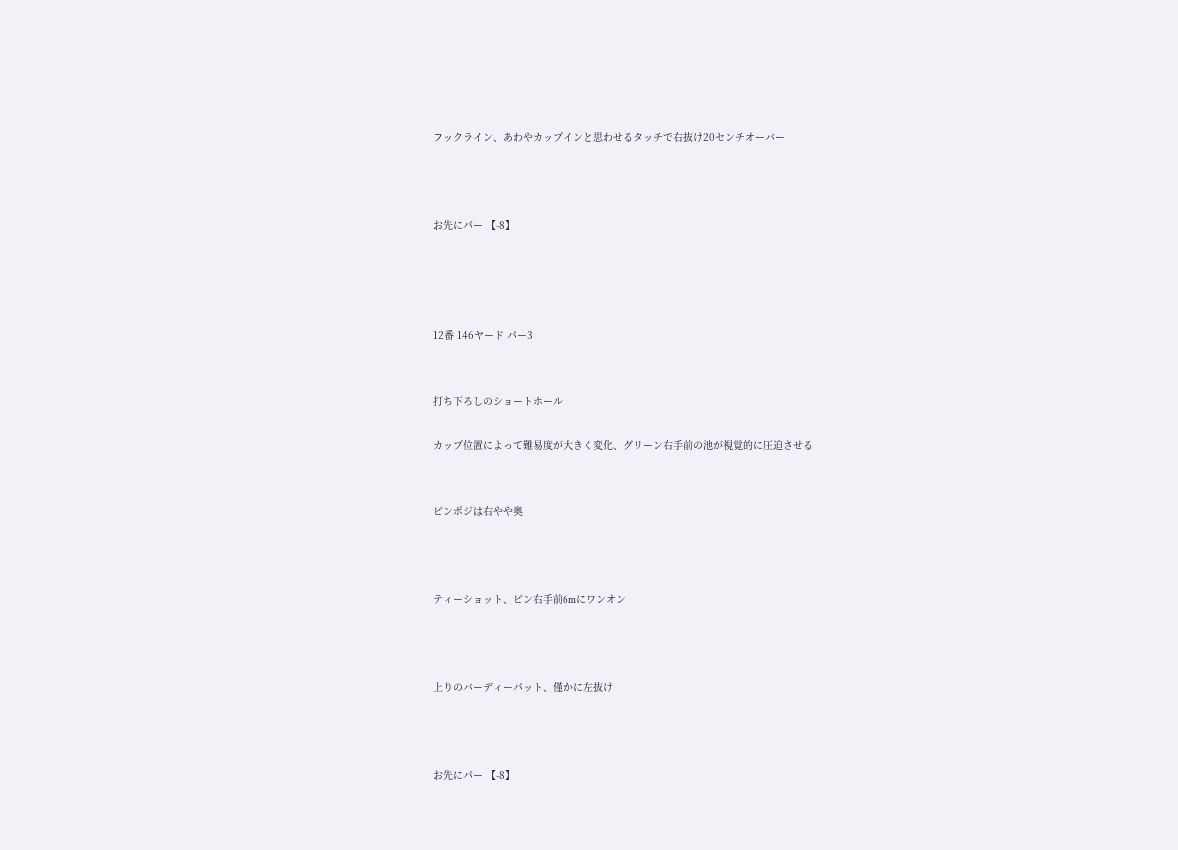フックライン、あわやカップインと思わせるタッチで右抜け20センチオーバー



お先にパー 【-8】




12番 146ヤード パー3


打ち下ろしのショートホール

カップ位置によって難易度が大きく変化、グリーン右手前の池が視覚的に圧迫させる


ピンポジは右やや奥



ティーショット、ピン右手前6mにワンオン



上りのバーディーパット、僅かに左抜け



お先にパー 【-8】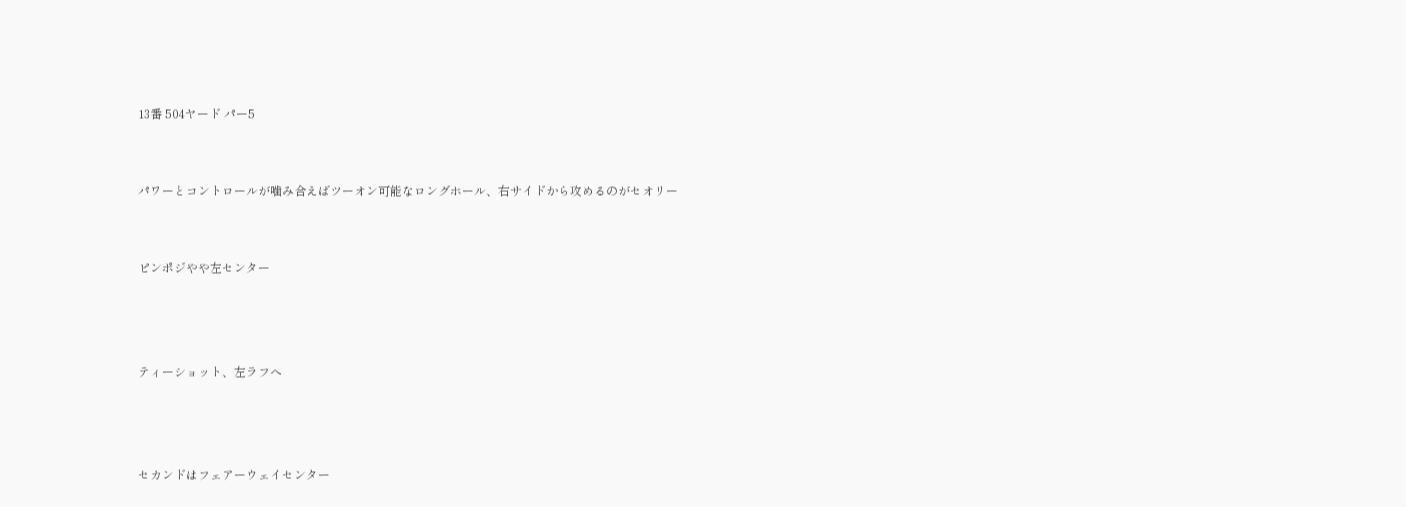13番 504ヤード パー5


パワーとコントロールが噛み合えばツーオン可能なロングホール、右サイドから攻めるのがセオリー


ピンポジやや左センター



ティーショット、左ラフへ



セカンドはフェアーウェイセンター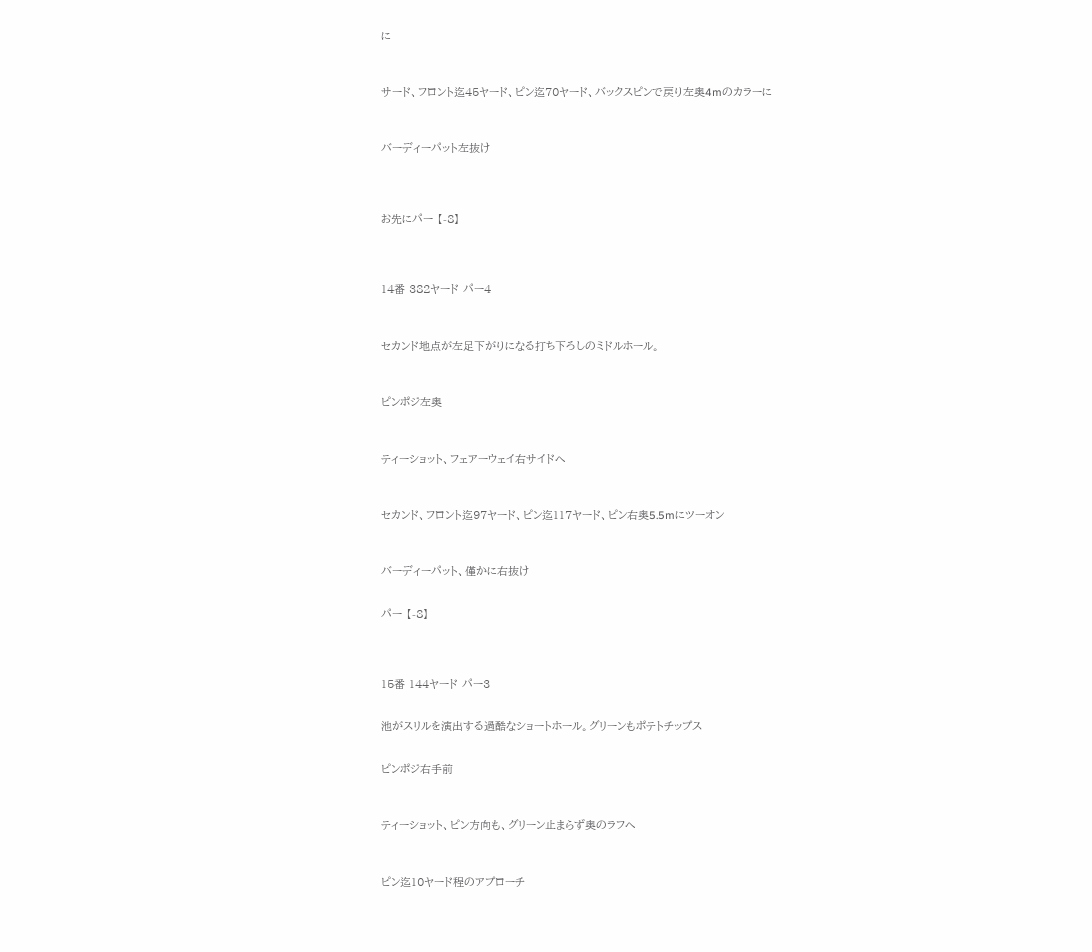に



サード、フロント迄45ヤード、ピン迄70ヤード、バックスピンで戻り左奥4mのカラーに



バーディーパット左抜け




お先にパー 【-8】




14番 382ヤード パー4



セカンド地点が左足下がりになる打ち下ろしのミドルホール。



ピンポジ左奥



ティーショット、フェアーウェイ右サイドへ



セカンド、フロント迄97ヤード、ピン迄117ヤード、ピン右奥5.5mにツーオン



バーディーパット、僅かに右抜け


パー 【-8】




15番 144ヤード パー3


池がスリルを演出する過酷なショートホール。グリーンもポテトチップス


ピンポジ右手前



ティーショット、ピン方向も、グリーン止まらず奥のラフへ



ピン迄10ヤード程のアプローチ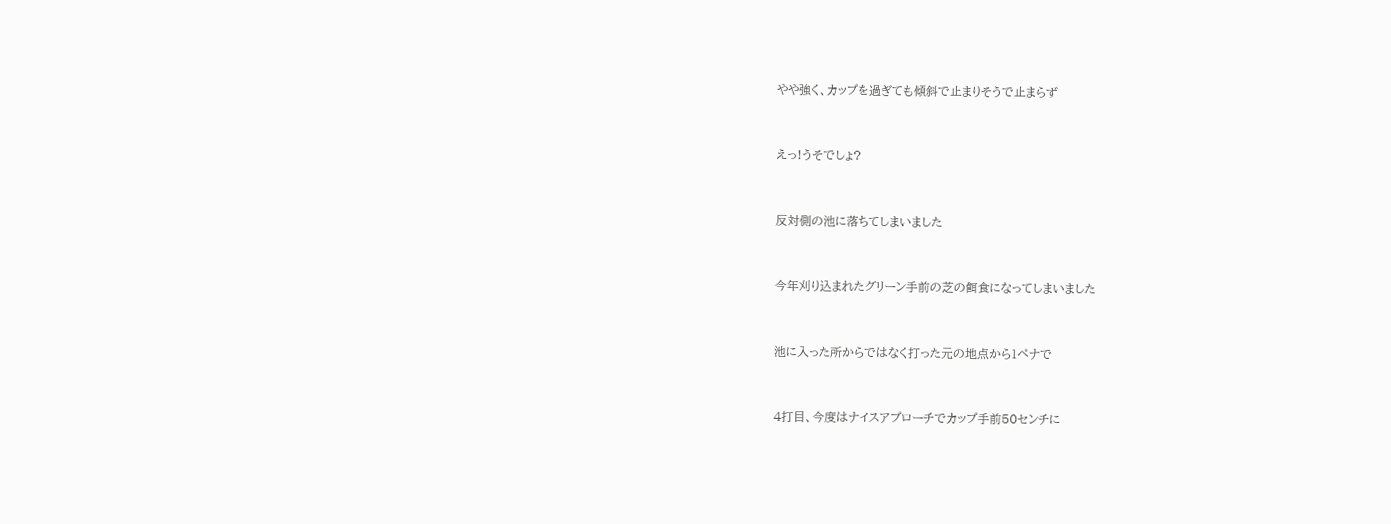やや強く、カップを過ぎても傾斜で止まりそうで止まらず



えっ!うそでしょ?



反対側の池に落ちてしまいました



今年刈り込まれたグリーン手前の芝の餌食になってしまいました



池に入った所からではなく打った元の地点から1ペナで



4打目、今度はナイスアプローチでカップ手前50センチに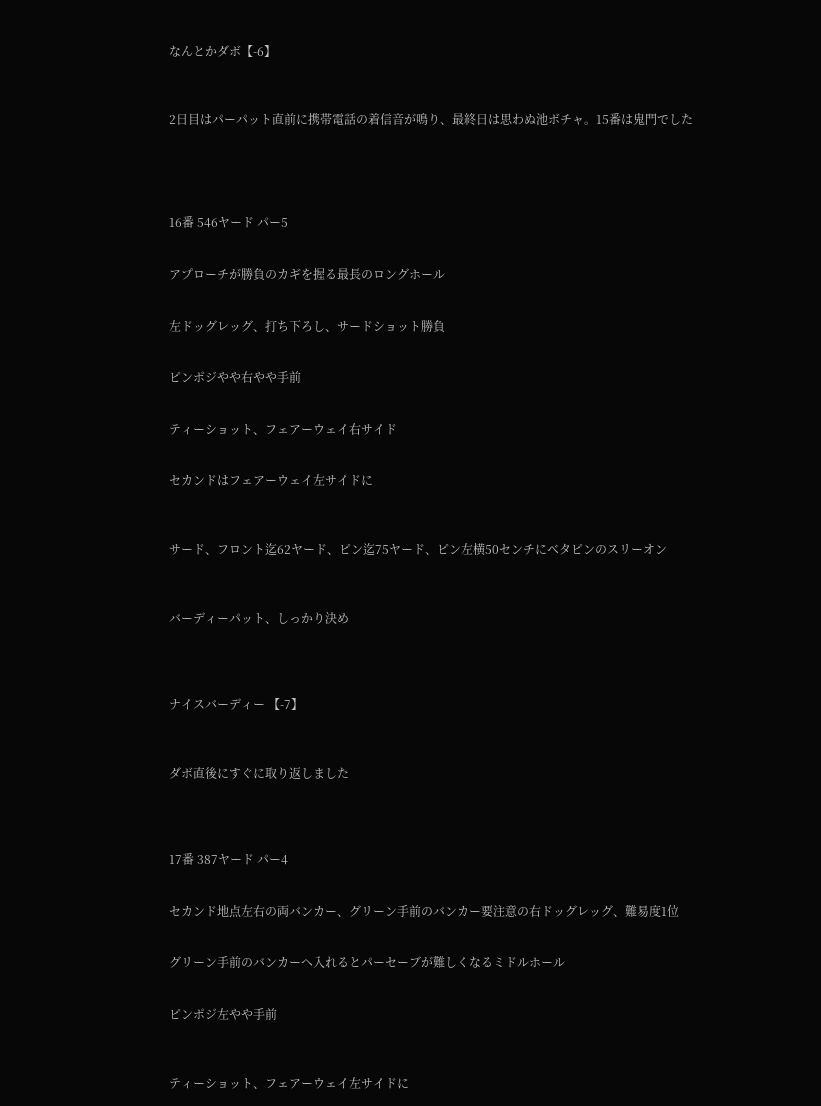なんとかダボ【-6】



2日目はパーパット直前に携帯電話の着信音が鳴り、最終日は思わぬ池ボチャ。15番は鬼門でした





16番 546ヤード パー5


アプローチが勝負のカギを握る最長のロングホール


左ドッグレッグ、打ち下ろし、サードショット勝負


ピンポジやや右やや手前


ティーショット、フェアーウェイ右サイド


セカンドはフェアーウェイ左サイドに



サード、フロント迄62ヤード、ピン迄75ヤード、ピン左横50センチにベタピンのスリーオン



バーディーパット、しっかり決め




ナイスバーディー 【-7】



ダボ直後にすぐに取り返しました




17番 387ヤード パー4


セカンド地点左右の両バンカー、グリーン手前のバンカー要注意の右ドッグレッグ、難易度1位


グリーン手前のバンカーへ入れるとパーセーブが難しくなるミドルホール


ピンポジ左やや手前



ティーショット、フェアーウェイ左サイドに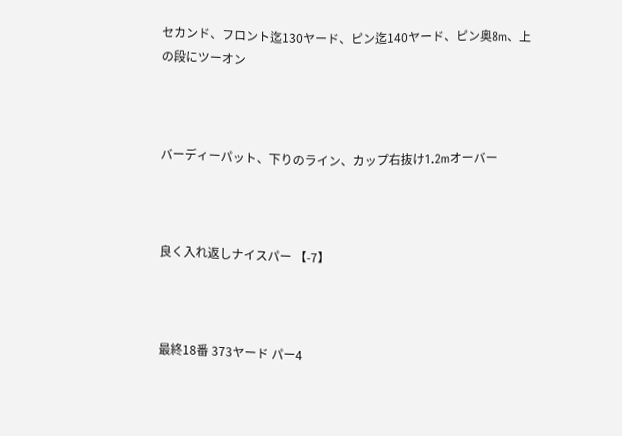セカンド、フロント迄130ヤード、ピン迄140ヤード、ピン奥8m、上の段にツーオン



バーディーパット、下りのライン、カップ右抜け1.2mオーバー



良く入れ返しナイスパー 【-7】



最終18番 373ヤード パー4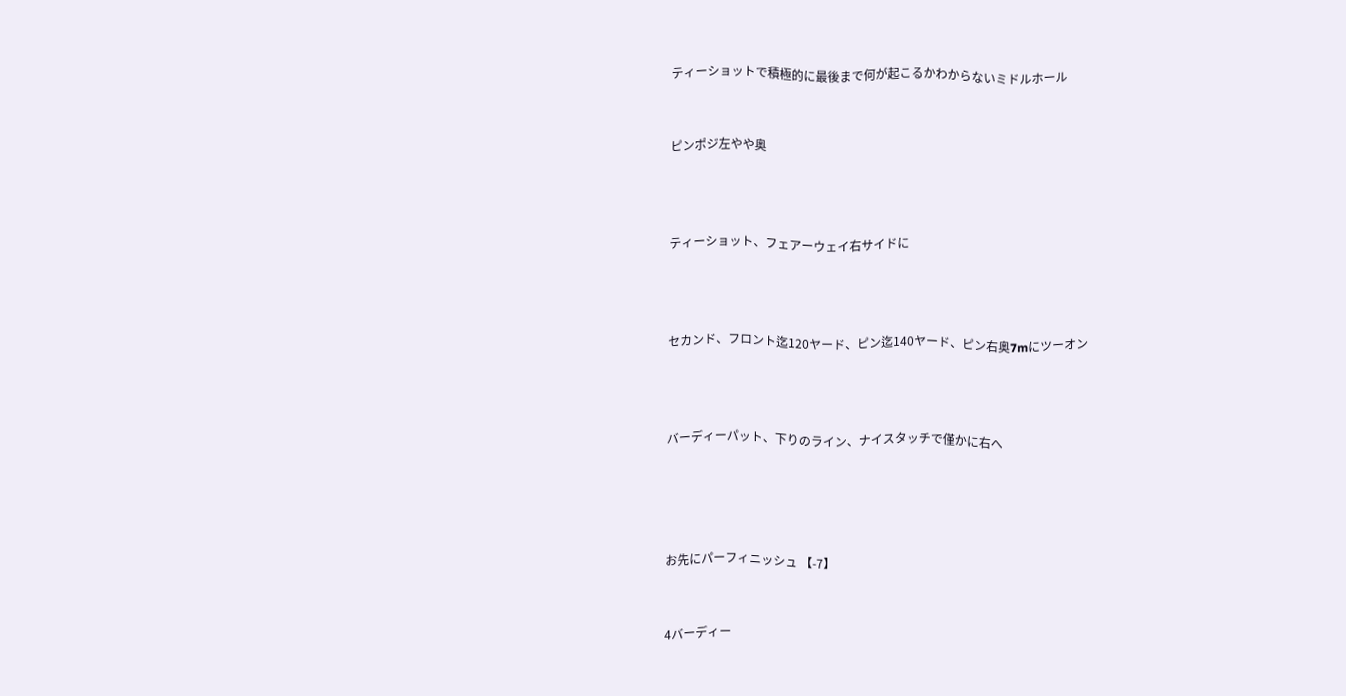ティーショットで積極的に最後まで何が起こるかわからないミドルホール


ピンポジ左やや奥



ティーショット、フェアーウェイ右サイドに



セカンド、フロント迄120ヤード、ピン迄140ヤード、ピン右奥7mにツーオン



バーディーパット、下りのライン、ナイスタッチで僅かに右へ




お先にパーフィニッシュ 【-7】


4バーディー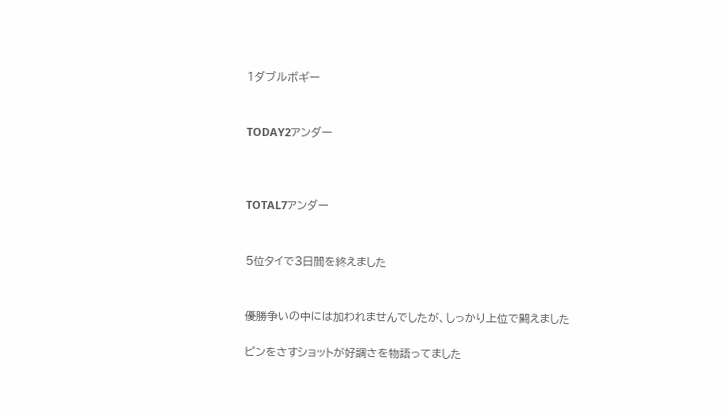1ダブルボギー


TODAY2アンダー



TOTAL7アンダー


5位タイで3日間を終えました


優勝争いの中には加われませんでしたが、しっかり上位で闘えました

ピンをさすショットが好調さを物語ってました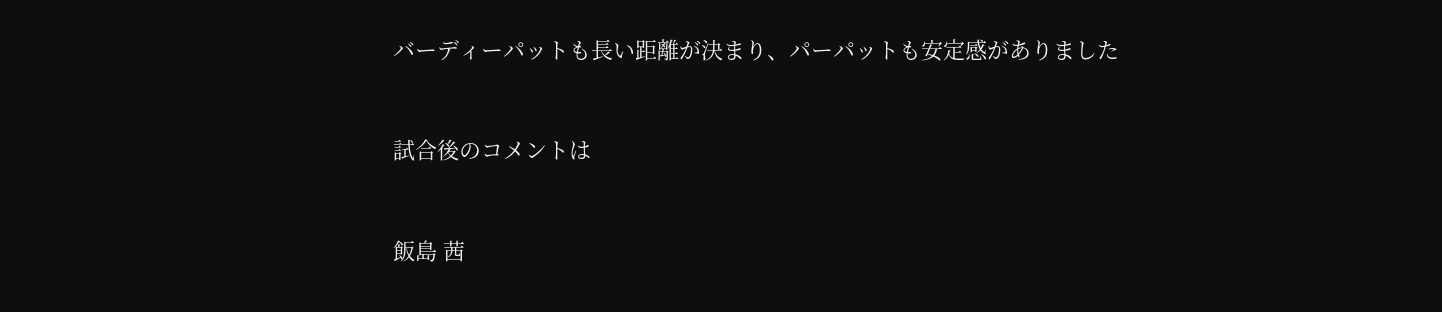バーディーパットも長い距離が決まり、パーパットも安定感がありました



試合後のコメントは



飯島 茜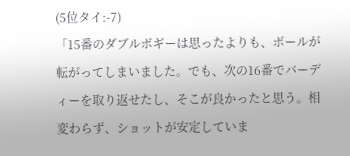(5位タイ:-7)
「15番のダブルボギーは思ったよりも、ボールが転がってしまいました。でも、次の16番でバーディーを取り返せたし、そこが良かったと思う。相変わらず、ショットが安定していま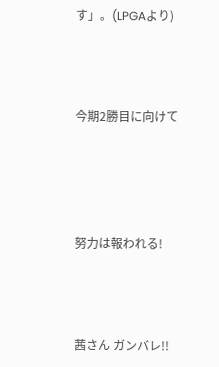す」。(LPGAより)



今期2勝目に向けて




努力は報われる!



茜さん ガンバレ!!